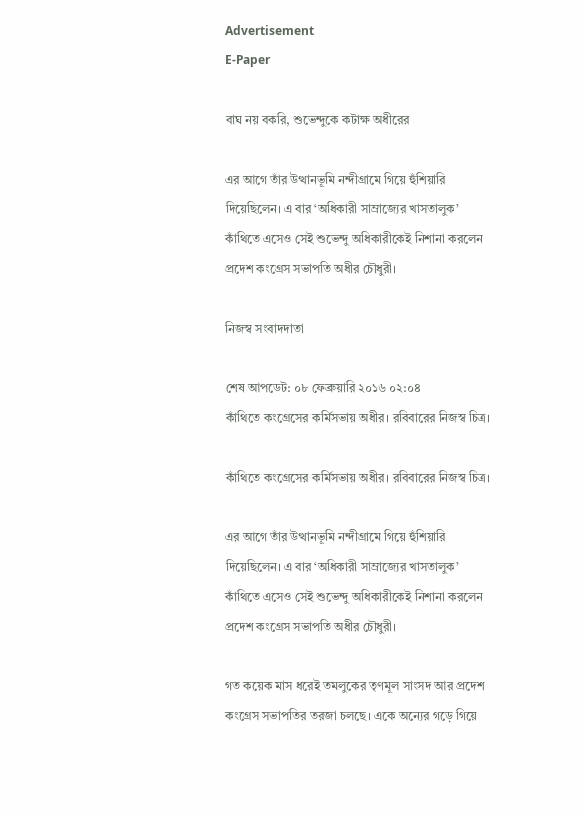Advertisement
E-Paper

বাঘ নয় বকরি, শুভেন্দুকে কটাক্ষ অধীরের

এর আগে তাঁর উত্থানভূমি নন্দীগ্রামে গিয়ে হুঁশিয়ারি দিয়েছিলেন। এ বার ‘অধিকারী সাম্রাজ্যের খাসতালুক’ কাঁথিতে এসেও সেই শুভেন্দু অধিকারীকেই নিশানা করলেন প্রদেশ কংগ্রেস সভাপতি অধীর চৌধুরী।

নিজস্ব সংবাদদাতা

শেষ আপডেট: ০৮ ফেব্রুয়ারি ২০১৬ ০২:০৪
কাঁথিতে কংগ্রেসের কর্মিসভায় অধীর। রবিবারের নিজস্ব চিত্র।

কাঁথিতে কংগ্রেসের কর্মিসভায় অধীর। রবিবারের নিজস্ব চিত্র।

এর আগে তাঁর উত্থানভূমি নন্দীগ্রামে গিয়ে হুঁশিয়ারি দিয়েছিলেন। এ বার ‘অধিকারী সাম্রাজ্যের খাসতালুক’ কাঁথিতে এসেও সেই শুভেন্দু অধিকারীকেই নিশানা করলেন প্রদেশ কংগ্রেস সভাপতি অধীর চৌধুরী।

গত কয়েক মাস ধরেই তমলুকের তৃণমূল সাংসদ আর প্রদেশ কংগ্রেস সভাপতির তরজা চলছে। একে অন্যের গড়ে গিয়ে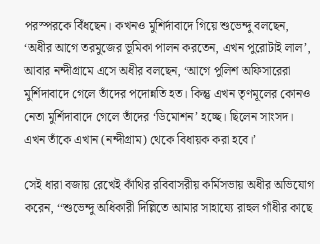পরস্পরকে বিঁধছেন। কখনও মুশির্দাবাদে গিয়ে শুভেন্দু বলছেন, ‘অধীর আগে তরমুজের ভূমিকা পালন করতেন, এখন পুরোটাই লাল’, আবার নন্দীগ্রামে এসে অধীর বলছেন, ‘আগে পুলিশ অফিসারেরা মুর্শিদাবাদে গেলে তাঁদের পদোন্নতি হত। কিন্তু এখন তৃণমূলের কোনও নেতা মুর্শিদাবাদে গেলে তাঁদের ‘ডিমোশন’ হচ্ছে। ছিলেন সাংসদ। এখন তাঁকে এখান (নন্দীগ্রাম) থেকে বিধায়ক করা হবে।’

সেই ধারা বজায় রেখেই কাঁথির রবিবাসরীয় কর্মিসভায় অধীর অভিযোগ করেন, ‘‘শুভেন্দু অধিকারী দিল্লিতে আমার সাহায্যে রাহুল গাঁধীর কাছে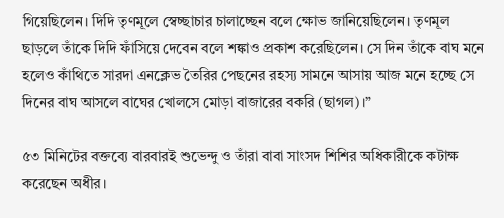গিয়েছিলেন। দিদি তৃণমূলে স্বেচ্ছাচার চালাচ্ছেন বলে ক্ষোভ জানিয়েছিলেন। তৃণমূল ছাড়লে তাঁকে দিদি ফাঁসিয়ে দেবেন বলে শঙ্কাও প্রকাশ করেছিলেন। সে দিন তাঁকে বাঘ মনে হলেও কাঁথিতে সারদা এনক্লেভ তৈরির পেছনের রহস্য সামনে আসায় আজ মনে হচ্ছে সে দিনের বাঘ আসলে বাঘের খোলসে মোড়া বাজারের বকরি (ছাগল)।”

৫৩ মিনিটের বক্তব্যে বারবারই শুভেন্দু ও তাঁরা বাবা সাংসদ শিশির অধিকারীকে কটাক্ষ করেছেন অধীর।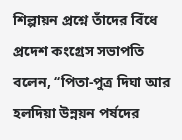শিল্পায়ন প্রশ্নে তাঁদের বিঁধে প্রদেশ কংগ্রেস সভাপতি বলেন, ‘‘পিতা-পুত্র দিঘা আর হলদিয়া উন্নয়ন পর্ষদের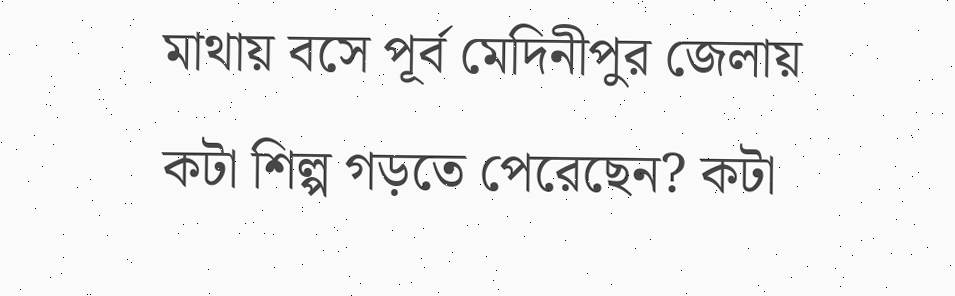মাথায় বসে পূর্ব মেদিনীপুর জেলায় কটা শিল্প গড়তে পেরেছেন? কটা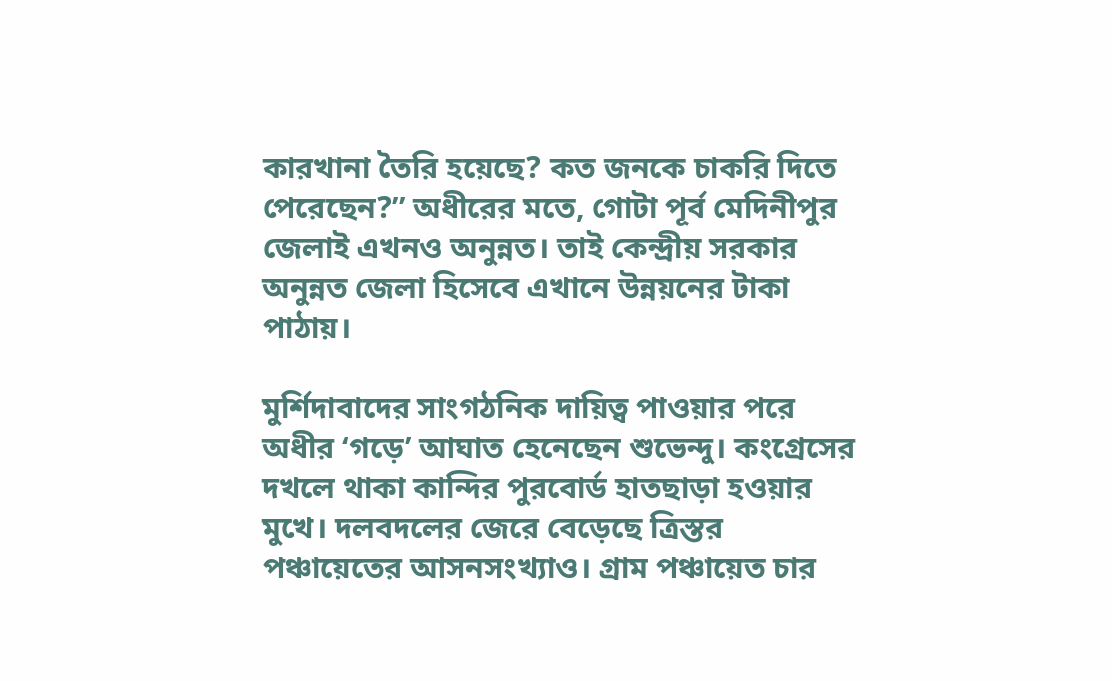কারখানা তৈরি হয়েছে? কত জনকে চাকরি দিতে পেরেছেন?’’ অধীরের মতে, গোটা পূর্ব মেদিনীপুর জেলাই এখনও অনুন্নত। তাই কেন্দ্রীয় সরকার অনুন্নত জেলা হিসেবে এখানে উন্নয়নের টাকা পাঠায়।

মুর্শিদাবাদের সাংগঠনিক দায়িত্ব পাওয়ার পরে অধীর ‘গড়ে’ আঘাত হেনেছেন শুভেন্দু। কংগ্রেসের দখলে থাকা কান্দির পুরবোর্ড হাতছাড়া হওয়ার মুখে। দলবদলের জেরে বেড়েছে ত্রিস্তর পঞ্চায়েতের আসনসংখ্যাও। গ্রাম পঞ্চায়েত চার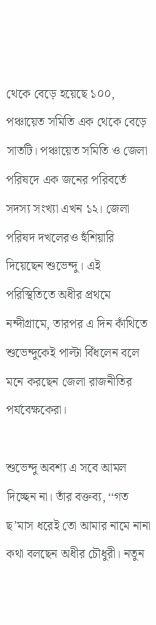থেকে বেড়ে হয়েছে ১০০, পঞ্চায়েত সমিতি এক থেকে বেড়ে সাতটি। পঞ্চায়েত সমিতি ও জেলা পরিষদে এক জনের পরিবর্তে সদস্য সংখ্যা এখন ১২। জেলা পরিষদ দখলেরও হুঁশিয়ারি দিয়েছেন শুভেন্দু। এই পরিস্থিতিতে অধীর প্রথমে নন্দীগ্রামে, তারপর এ দিন কাঁথিতে শুভেন্দুকেই পাল্টা বিঁধলেন বলে মনে করছেন জেলা রাজনীতির পর্যবেক্ষকেরা।

শুভেন্দু অবশ্য এ সবে আমল দিচ্ছেন না। তাঁর বক্তব্য, ‘‘গত ছ’মাস ধরেই তো আমার নামে নানা কথা বলছেন অধীর চৌধুরী। নতুন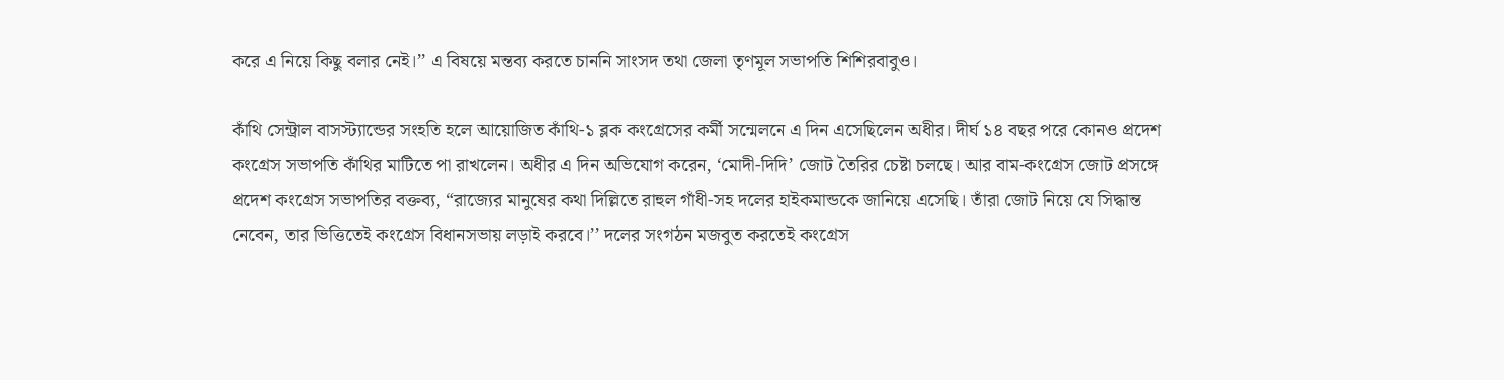করে এ নিয়ে কিছু বলার নেই।’’ এ বিষয়ে মন্তব্য করতে চাননি সাংসদ তথা জেলা তৃণমূল সভাপতি শিশিরবাবুও।

কাঁথি সেন্ট্রাল বাসস্ট্যান্ডের সংহতি হলে আয়োজিত কাঁথি-১ ব্লক কংগ্রেসের কর্মী সন্মেলনে এ দিন এসেছিলেন অধীর। দীর্ঘ ১৪ বছর পরে কোনও প্রদেশ কংগ্রেস সভাপতি কাঁথির মাটিতে পা রাখলেন। অধীর এ দিন অভিযোগ করেন, ‘মোদী-দিদি’ জোট তৈরির চেষ্টা চলছে। আর বাম-কংগ্রেস জোট প্রসঙ্গে প্রদেশ কংগ্রেস সভাপতির বক্তব্য, “রাজ্যের মানুষের কথা দিল্লিতে রাহুল গাঁধী-সহ দলের হাইকমান্ডকে জানিয়ে এসেছি। তাঁরা জোট নিয়ে যে সিদ্ধান্ত নেবেন, তার ভিত্তিতেই কংগ্রেস বিধানসভায় লড়াই করবে।’’ দলের সংগঠন মজবুত করতেই কংগ্রেস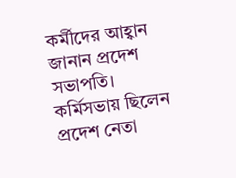কর্মীদের আহ্বান জানান প্রদেশ সভাপতি। কর্মিসভায় ছিলেন প্রদেশ নেতা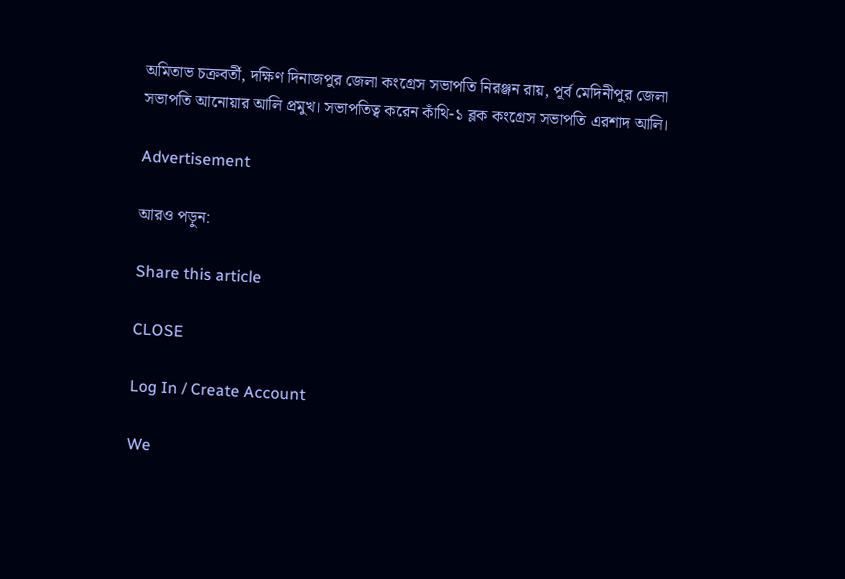অমিতাভ চক্রবর্তী, দক্ষিণ দিনাজপুর জেলা কংগ্রেস সভাপতি নিরঞ্জন রায়, পূর্ব মেদিনীপুর জেলা সভাপতি আনোয়ার আলি প্রমুখ। সভাপতিত্ব করেন কাঁথি-১ ব্লক কংগ্রেস সভাপতি এরশাদ আলি।

Advertisement

আরও পড়ুন:

Share this article

CLOSE

Log In / Create Account

We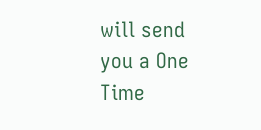will send you a One Time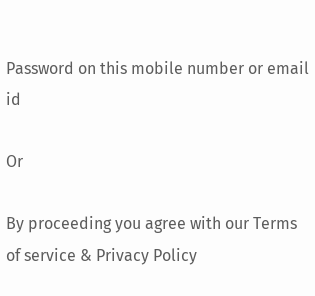Password on this mobile number or email id

Or

By proceeding you agree with our Terms of service & Privacy Policy